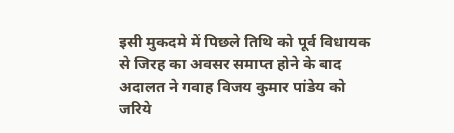इसी मुकदमे में पिछले तिथि को पूर्व विधायक से जिरह का अवसर समाप्त होने के बाद अदालत ने गवाह विजय कुमार पांडेय को जरिये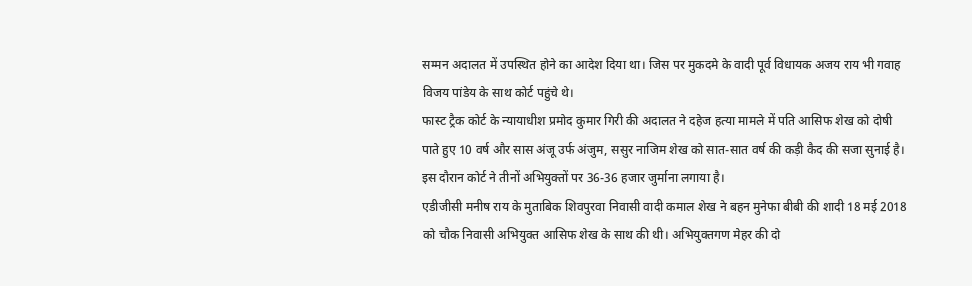सम्मन अदालत में उपस्थित होने का आदेश दिया था। जिस पर मुकदमे के वादी पूर्व विधायक अजय राय भी गवाह विजय पांडेय के साथ कोर्ट पहुंचे थे।
फास्ट ट्रैक कोर्ट के न्यायाधीश प्रमोद कुमार गिरी की अदालत ने दहेज हत्या मामले में पति आसिफ शेख को दोषी पाते हुए 10 वर्ष और सास अंजू उर्फ अंजुम, ससुर नाजिम शेख को सात-सात वर्ष की कड़ी कैद की सजा सुनाई है। इस दौरान कोर्ट ने तीनों अभियुक्तों पर 36-36 हजार जुर्माना लगाया है।
एडीजीसी मनीष राय के मुताबिक शिवपुरवा निवासी वादी कमाल शेख ने बहन मुनेफा बीबी की शादी 18 मई 2018 को चौक निवासी अभियुक्त आसिफ शेख के साथ की थी। अभियुक्तगण मेहर की दो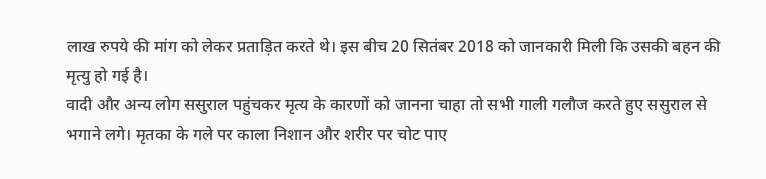लाख रुपये की मांग को लेकर प्रताड़ित करते थे। इस बीच 20 सितंबर 2018 को जानकारी मिली कि उसकी बहन की मृत्यु हो गई है।
वादी और अन्य लोग ससुराल पहुंचकर मृत्य के कारणों को जानना चाहा तो सभी गाली गलौज करते हुए ससुराल से भगाने लगे। मृतका के गले पर काला निशान और शरीर पर चोट पाए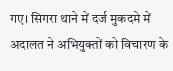गए। सिगरा थाने में दर्ज मुकदमे में अदालत ने अभियुक्तों को विचारण के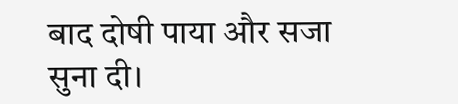बाद दोषी पाया और सजा सुना दी।